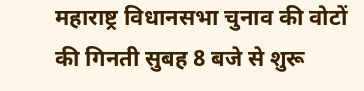महाराष्ट्र विधानसभा चुनाव की वोटों की गिनती सुबह 8 बजे से शुरू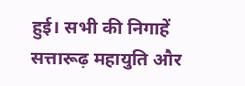हुई। सभी की निगाहें सत्तारूढ़ महायुति और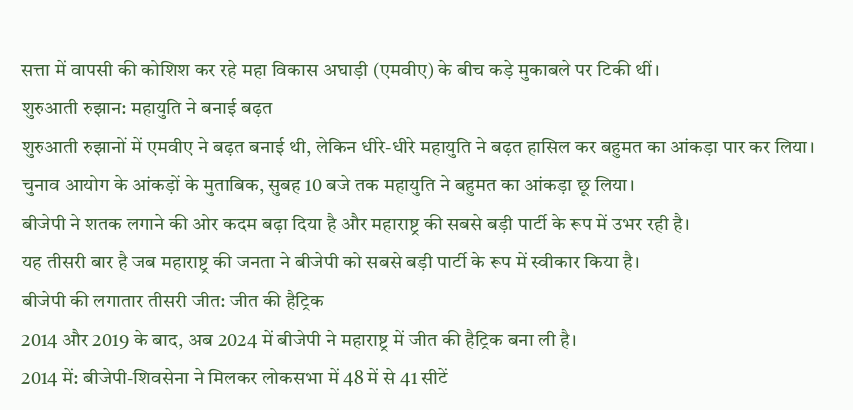सत्ता में वापसी की कोशिश कर रहे महा विकास अघाड़ी (एमवीए) के बीच कड़े मुकाबले पर टिकी थीं।
शुरुआती रुझान: महायुति ने बनाई बढ़त
शुरुआती रुझानों में एमवीए ने बढ़त बनाई थी, लेकिन धीरे-धीरे महायुति ने बढ़त हासिल कर बहुमत का आंकड़ा पार कर लिया।
चुनाव आयोग के आंकड़ों के मुताबिक, सुबह 10 बजे तक महायुति ने बहुमत का आंकड़ा छू लिया।
बीजेपी ने शतक लगाने की ओर कदम बढ़ा दिया है और महाराष्ट्र की सबसे बड़ी पार्टी के रूप में उभर रही है।
यह तीसरी बार है जब महाराष्ट्र की जनता ने बीजेपी को सबसे बड़ी पार्टी के रूप में स्वीकार किया है।
बीजेपी की लगातार तीसरी जीत: जीत की हैट्रिक
2014 और 2019 के बाद, अब 2024 में बीजेपी ने महाराष्ट्र में जीत की हैट्रिक बना ली है।
2014 में: बीजेपी-शिवसेना ने मिलकर लोकसभा में 48 में से 41 सीटें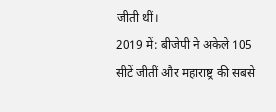जीती थीं।
2019 में: बीजेपी ने अकेले 105 सीटें जीतीं और महाराष्ट्र की सबसे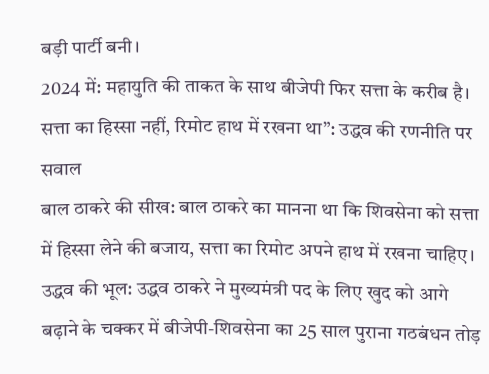बड़ी पार्टी बनी।
2024 में: महायुति की ताकत के साथ बीजेपी फिर सत्ता के करीब है।
सत्ता का हिस्सा नहीं, रिमोट हाथ में रखना था”: उद्धव की रणनीति पर सवाल
बाल ठाकरे की सीख: बाल ठाकरे का मानना था कि शिवसेना को सत्ता में हिस्सा लेने की बजाय, सत्ता का रिमोट अपने हाथ में रखना चाहिए।
उद्धव की भूल: उद्धव ठाकरे ने मुख्यमंत्री पद के लिए खुद को आगे बढ़ाने के चक्कर में बीजेपी-शिवसेना का 25 साल पुराना गठबंधन तोड़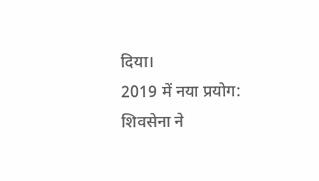दिया।
2019 में नया प्रयोग:
शिवसेना ने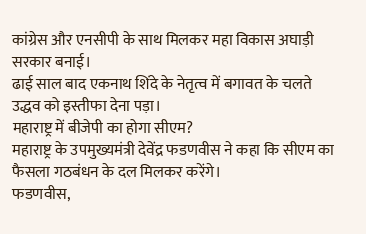कांग्रेस और एनसीपी के साथ मिलकर महा विकास अघाड़ी सरकार बनाई।
ढाई साल बाद एकनाथ शिंदे के नेतृत्व में बगावत के चलते उद्धव को इस्तीफा देना पड़ा।
महाराष्ट्र में बीजेपी का होगा सीएम?
महाराष्ट्र के उपमुख्यमंत्री देवेंद्र फडणवीस ने कहा कि सीएम का फैसला गठबंधन के दल मिलकर करेंगे।
फडणवीस,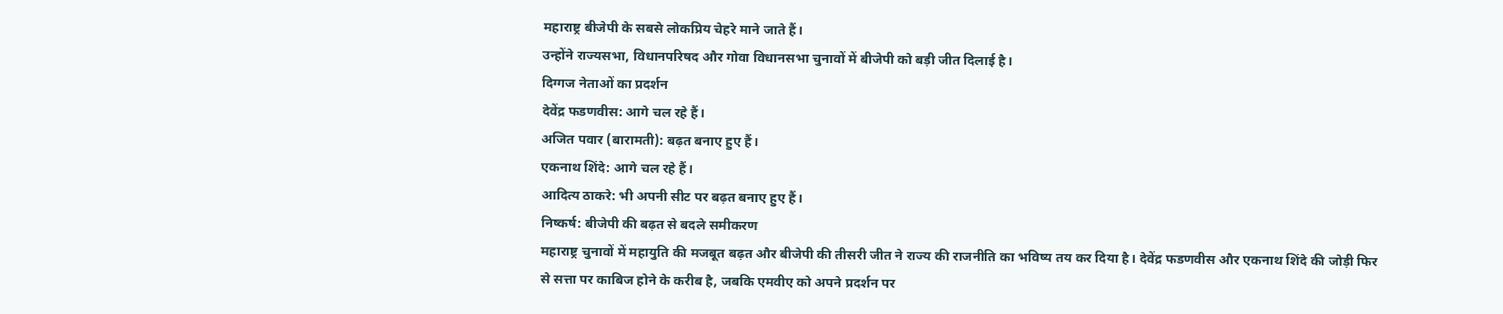महाराष्ट्र बीजेपी के सबसे लोकप्रिय चेहरे माने जाते हैं।
उन्होंने राज्यसभा, विधानपरिषद और गोवा विधानसभा चुनावों में बीजेपी को बड़ी जीत दिलाई है।
दिग्गज नेताओं का प्रदर्शन
देवेंद्र फडणवीस: आगे चल रहे हैं।
अजित पवार (बारामती): बढ़त बनाए हुए हैं।
एकनाथ शिंदे: आगे चल रहे हैं।
आदित्य ठाकरे: भी अपनी सीट पर बढ़त बनाए हुए हैं।
निष्कर्ष: बीजेपी की बढ़त से बदले समीकरण
महाराष्ट्र चुनावों में महायुति की मजबूत बढ़त और बीजेपी की तीसरी जीत ने राज्य की राजनीति का भविष्य तय कर दिया है। देवेंद्र फडणवीस और एकनाथ शिंदे की जोड़ी फिर से सत्ता पर काबिज होने के करीब है, जबकि एमवीए को अपने प्रदर्शन पर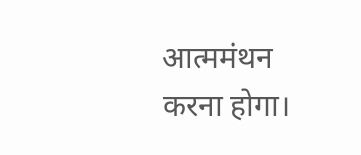आत्ममंथन करना होगा।